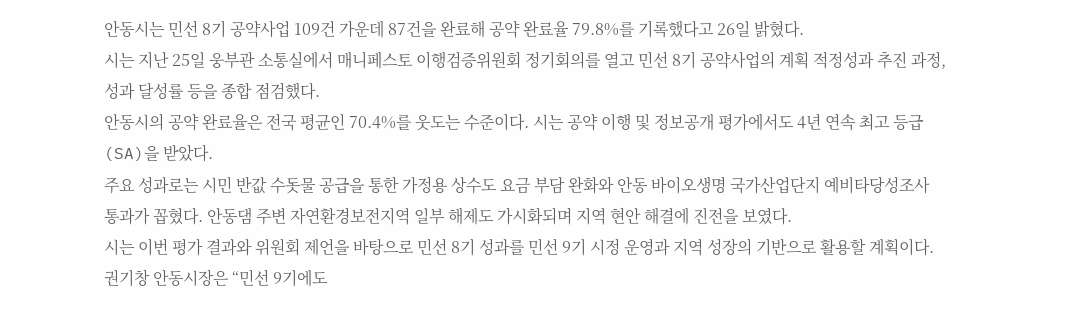안동시는 민선 8기 공약사업 109건 가운데 87건을 완료해 공약 완료율 79.8%를 기록했다고 26일 밝혔다.
시는 지난 25일 웅부관 소통실에서 매니페스토 이행검증위원회 정기회의를 열고 민선 8기 공약사업의 계획 적정성과 추진 과정, 성과 달성률 등을 종합 점검했다.
안동시의 공약 완료율은 전국 평균인 70.4%를 웃도는 수준이다. 시는 공약 이행 및 정보공개 평가에서도 4년 연속 최고 등급(SA)을 받았다.
주요 성과로는 시민 반값 수돗물 공급을 통한 가정용 상수도 요금 부담 완화와 안동 바이오생명 국가산업단지 예비타당성조사 통과가 꼽혔다. 안동댐 주변 자연환경보전지역 일부 해제도 가시화되며 지역 현안 해결에 진전을 보였다.
시는 이번 평가 결과와 위원회 제언을 바탕으로 민선 8기 성과를 민선 9기 시정 운영과 지역 성장의 기반으로 활용할 계획이다.
권기창 안동시장은 “민선 9기에도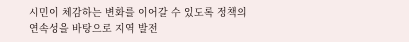시민이 체감하는 변화를 이어갈 수 있도록 정책의 연속성을 바탕으로 지역 발전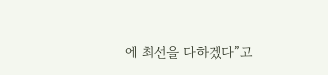에 최선을 다하겠다”고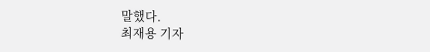말했다.
최재용 기자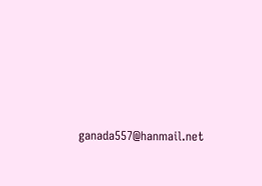ganada557@hanmail.net